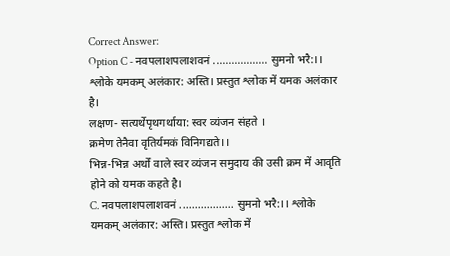Correct Answer:
Option C - नवपलाशपलाशवनं .................. सुमनो भरै:।। श्लोके यमकम् अलंकार: अस्ति। प्रस्तुत श्लोक में यमक अलंकार है।
लक्षण- सत्यर्थेपृथगर्थाया: स्वर व्यंजन संहते ।
क्रमेण तेनैवा वृतिर्यमकं विनिगद्यते।।
भिन्न-भिन्न अर्थों वाले स्वर व्यंजन समुदाय की उसी क्रम में आवृति होने को यमक कहते है।
C. नवपलाशपलाशवनं .................. सुमनो भरै:।। श्लोके यमकम् अलंकार: अस्ति। प्रस्तुत श्लोक में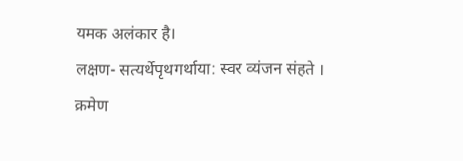यमक अलंकार है।
लक्षण- सत्यर्थेपृथगर्थाया: स्वर व्यंजन संहते ।
क्रमेण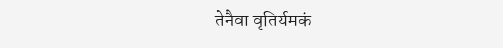तेनैवा वृतिर्यमकं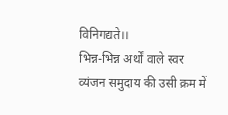विनिगद्यते।।
भिन्न-भिन्न अर्थों वाले स्वर व्यंजन समुदाय की उसी क्रम में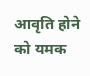आवृति होने को यमक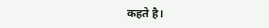कहते है।